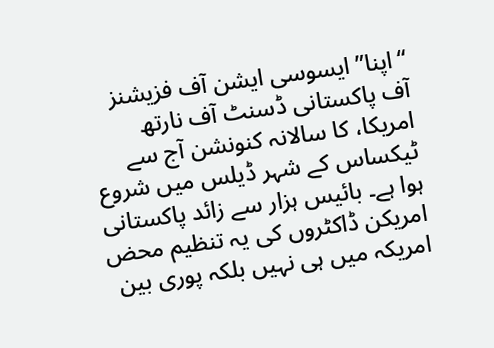“اپنا” ایسوسی ایشن آف فزیشنز آف پاکستانی ڈسنٹ آف نارتھ امریکا، کا سالانہ کنونشن آج سے ٹیکساس کے شہر ڈیلس میں شروع ہوا ہے۔ بائیس ہزار سے زائد پاکستانی امریکن ڈاکٹروں کی یہ تنظیم محض امریکہ میں ہی نہیں بلکہ پوری بین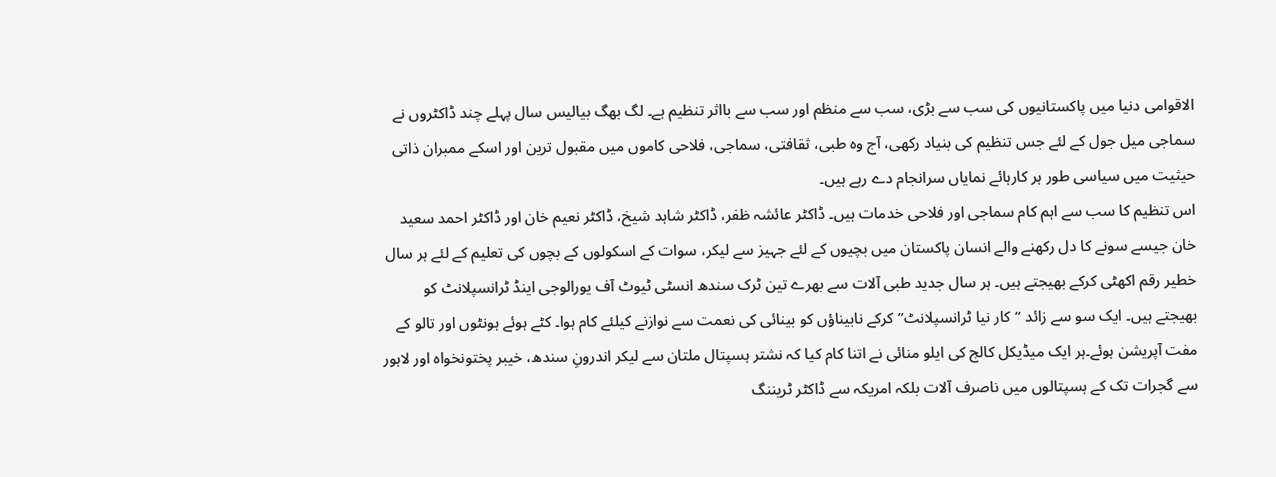الاقوامی دنیا میں پاکستانیوں کی سب سے بڑی، سب سے منظم اور سب سے بااثر تنظیم ہے۔ لگ بھگ بیالیس سال پہلے چند ڈاکٹروں نے سماجی میل جول کے لئے جس تنظیم کی بنیاد رکھی، آج وہ طبی، ثقافتی، سماجی، فلاحی کاموں میں مقبول ترین اور اسکے ممبران ذاتی حیثیت میں سیاسی طور ہر کارہائے نمایاں سرانجام دے رہے ہیں۔
اس تنظیم کا سب سے اہم کام سماجی اور فلاحی خدمات ہیں۔ ڈاکٹر عائشہ ظفر، ڈاکٹر شاہد شیخ، ڈاکٹر نعیم خان اور ڈاکٹر احمد سعید خان جیسے سونے کا دل رکھنے والے انسان پاکستان میں بچیوں کے لئے جہیز سے لیکر، سوات کے اسکولوں کے بچوں کی تعلیم کے لئے ہر سال خطیر رقم اکھٹی کرکے بھیجتے ہیں۔ ہر سال جدید طبی آلات سے بھرے تین ٹرک سندھ انسٹی ٹیوٹ آف یورالوجی اینڈ ٹرانسپلانٹ کو بھیجتے ہیں۔ ایک سو سے زائد “کار نیا ٹرانسپلانٹ” کرکے نابیناؤں کو بینائی کی نعمت سے نوازنے کیلئے کام ہوا۔ کٹے ہوئے ہونٹوں اور تالو کے مفت آپریشن ہوئے۔ہر ایک میڈیکل کالج کی ایلو منائی نے اتنا کام کیا کہ نشتر ہسپتال ملتان سے لیکر اندرونِ سندھ، خیبر پختونخواہ اور لاہور سے گجرات تک کے ہسپتالوں میں ناصرف آلات بلکہ امریکہ سے ڈاکٹر ٹریننگ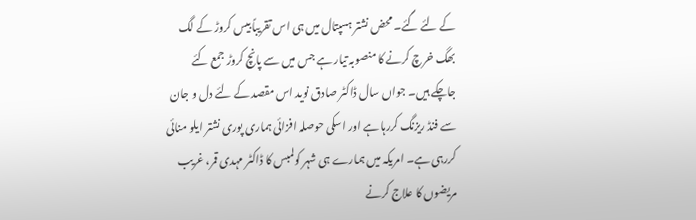کے لئے گئے۔ محض نشتر ہسپتال میں ہی اس تقریباً بیس کروڑ کے لگ بھگ خرچ کرنے کا منصوبہ تیار ہے جس میں سے پانچ کروڑ جمع کئے جاچکے ہیں۔ جواں سال ڈاکٹر صادق نوید اس مقصد کے لئے دل و جان سے فنڈ ریزنگ کررہا ہے اور اسکی حوصلہ افزائی ہماری پوری نشتر ایلو منائی کررہی ہے۔ امریکہ میں ہمارے ہی شہر کولمبس کا ڈاکٹر مہدی قمر، غریب مریضوں کا علاج کرنے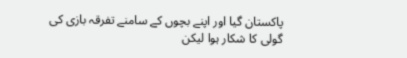پاکستان گیا اور اپنے بچوں کے سامنے تفرقہ بازی کی گولی کا شکار ہوا لیکن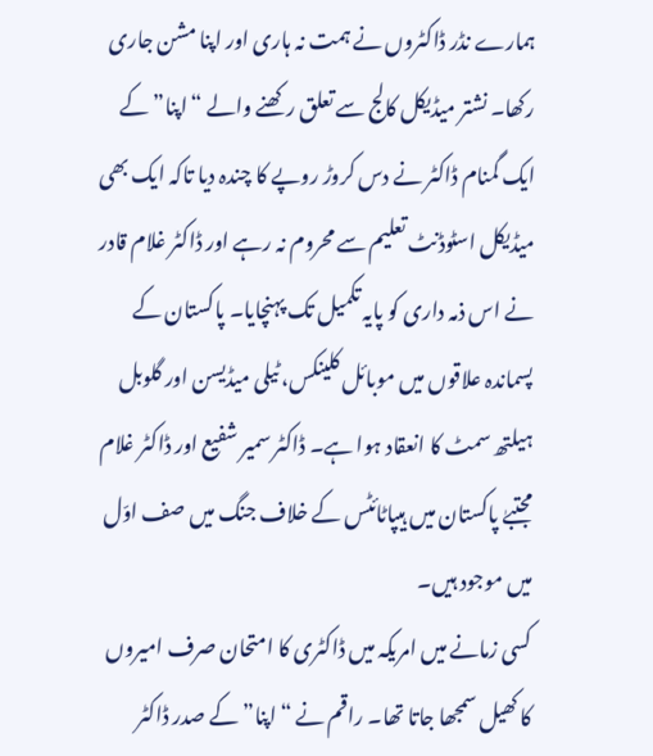ہمارے نڈر ڈاکٹروں نے ہمت نہ ہاری اور اپنا مشن جاری رکھا۔ نشتر میڈیکل کالج سے تعلق رکھنے والے “اپنا” کے ایک گمنام ڈاکٹر نے دس کروڑ روپے کا چندہ دیا تاکہ ایک بھی میڈیکل اسٹوڈنٹ تعلیم سے محروم نہ رہے اور ڈاکٹر غلام قادر نے اس ذمہ داری کو پایہ تکمیل تک پہنچایا۔ پاکستان کے پسماندہ علاقوں میں موبائل کلینکس، ٹیلی میڈیسن اور گلوبل ہیلتھ سمٹ کا انعقاد ہوا ہے۔ ڈاکٹر سمیر شفیع اور ڈاکٹر غلام مجتبےٰ پاکستان میں ہیپاٹائٹس کے خلاف جنگ میں صف اوّل میں موجود ہیں۔
کسی زمانے میں امریکہ میں ڈاکٹری کا امتحان صرف امیروں کا کھیل سمجھا جاتا تھا۔ راقم نے “اپنا” کے صدر ڈاکٹر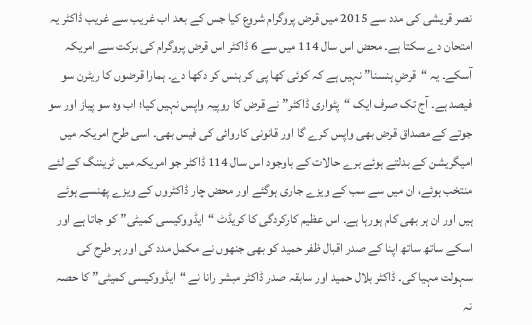نصر قریشی کی مدد سے 2015 میں قرض پروگرام شروع کیا جس کے بعد اب غریب سے غریب ڈاکٹر یہ امتحان دے سکتا ہے۔ محض اس سال 114 میں سے 6 ڈاکٹر اس قرض پروگرام کی برکت سے امریکہ آسکے۔ یہ “قرضِ ہنسنا” نہیں ہے کہ کوئی کھا پی کر ہنس کر دکھا دے۔ ہمارا قرضوں کا ریٹرن سو فیصد ہے۔ آج تک صرف ایک “پٹواری ڈاکٹر” نے قرض کا روپیہ واپس نہیں کیا؛ اب وہ سو پیاز اور سو جوتے کے مصداق قرض بھی واپس کرے گا اور قانونی کاروائی کی فیس بھی۔ اسی طرح امریکہ میں امیگریشن کے بدلتے ہوئے برے حالات کے باوجود اس سال 114 ڈاکٹر جو امریکہ میں ٹریننگ کے لئے منتخب ہوئے، ان میں سے سب کے ویزے جاری ہوگئے اور محض چار ڈاکٹروں کے ویزے پھنسے ہوئے ہیں اور ان ہر بھی کام ہورہا ہے۔ اس عظیم کارکردگی کا کریڈٹ “ایڈووکیسی کمیٹی” کو جاتا ہے اور اسکے ساتھ ساتھ اپنا کے صدر اقبال ظفر حمید کو بھی جنھوں نے مکمل مدد کی اور ہر طرح کی سہولت مہیا کی۔ ڈاکٹر بلال حمید اور سابقہ صدر ڈاکٹر مبشر رانا نے “ایڈووکیسی کمیٹی” کا حصہ نہ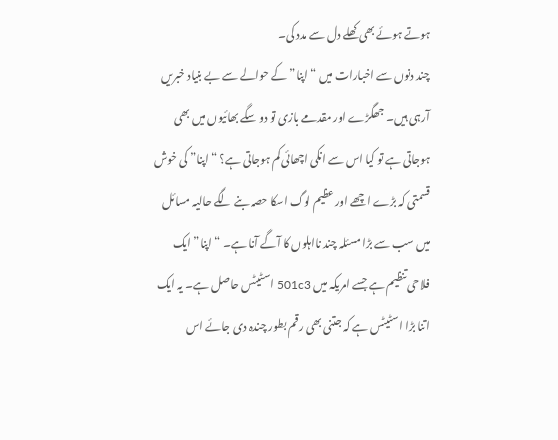ہوتے ہوئے بھی کھلے دل سے مدد کی۔
چند دنوں سے اخبارات میں “اپنا” کے حوالے سے بے بنیاد خبریں آرہی ہیں۔ جھگڑے اور مقدمے بازی تو دو سگے بھائیوں میں بھی ہوجاتی ہے تو کیا اس سے انکی اچھائی کم ہوجاتی ہے؟ “اپنا” کی خوش قسمتی کہ بڑے اچھے اور عظیم لوگ اسکا حصہ بنے لگے حالیہ مسائل میں سب سے بڑا مسئلہ چند نااہلوں کا آگے آنا ہے۔ “اپنا” ایک فلاحی تنظیم ہے جسے امریکہ میں 501c3 اسٹیٹس حاصل ہے۔ یہ ایک اتنا بڑا اسٹیٹس ہے کہ جتنی بھی رقم بطور چندہ دی جائے اس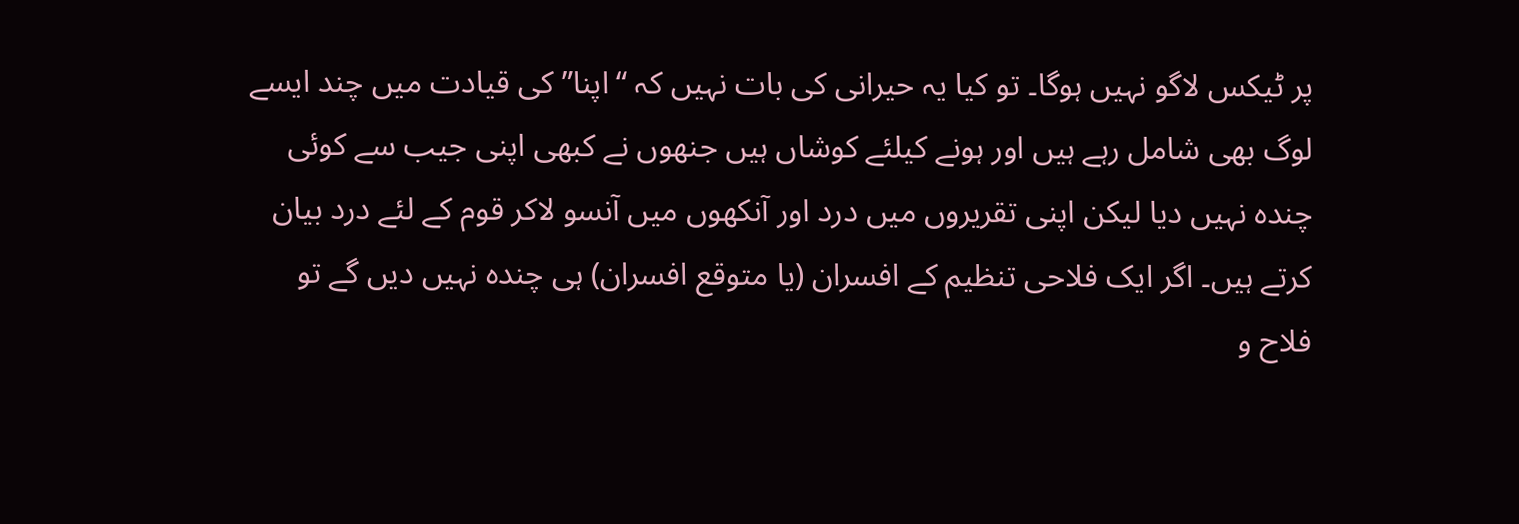پر ٹیکس لاگو نہیں ہوگا۔ تو کیا یہ حیرانی کی بات نہیں کہ “اپنا” کی قیادت میں چند ایسے لوگ بھی شامل رہے ہیں اور ہونے کیلئے کوشاں ہیں جنھوں نے کبھی اپنی جیب سے کوئی چندہ نہیں دیا لیکن اپنی تقریروں میں درد اور آنکھوں میں آنسو لاکر قوم کے لئے درد بیان کرتے ہیں۔ اگر ایک فلاحی تنظیم کے افسران (یا متوقع افسران) ہی چندہ نہیں دیں گے تو فلاح و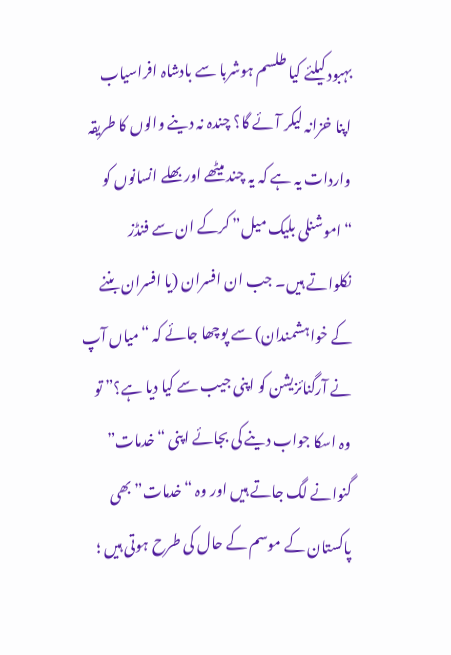بہبود کیلئے کیا طلسم ہوشربا سے بادشاہ افراسیاب اپنا خزانہ لیکر آئے گا؟ چندہ نہ دینے والوں کا طریقہ واردات یہ ہے کہ یہ چند میٹھے اور بھلے انسانوں کو “اموشنلی بلیک میل” کرکے ان سے فنڈز نکلواتے ہیں۔ جب ان افسران (یا افسران بننے کے خواہشمندان) سے پوچھا جائے کہ “میاں آپ نے آرگنائزیشن کو اپنی جیب سے کیا دیا ہے؟” تو وہ اسکا جواب دینے کی بجائے اپنی “خدمات” گنوانے لگ جاتے ہیں اور وہ “خدمات” بھی پاکستان کے موسم کے حال کی طرح ہوتی ہیں ؛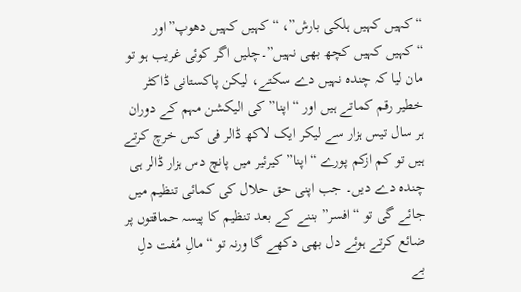“کہیں کہیں ہلکی بارش”، “کہیں کہیں دھوپ”اور “کہیں کہیں کچھ بھی نہیں”۔چلیں اگر کوئی غریب ہو تو مان لیا کہ چندہ نہیں دے سکتے، لیکن پاکستانی ڈاکٹر خطیر رقم کماتے ہیں اور “اپنا” کی الیکشن مہم کے دوران ہر سال تیس ہزار سے لیکر ایک لاکھ ڈالر فی کس خرچ کرتے ہیں تو کم ازکم پورے “اپنا” کیرئیر میں پانچ دس ہزار ڈالر ہی چندہ دے دیں۔ جب اپنی حق حلال کی کمائی تنظیم میں جائے گی تو “افسر” بننے کے بعد تنظیم کا پیسہ حماقتوں پر ضائع کرتے ہوئے دل بھی دکھے گا ورنہ تو “مالِ مُفت دلِ بے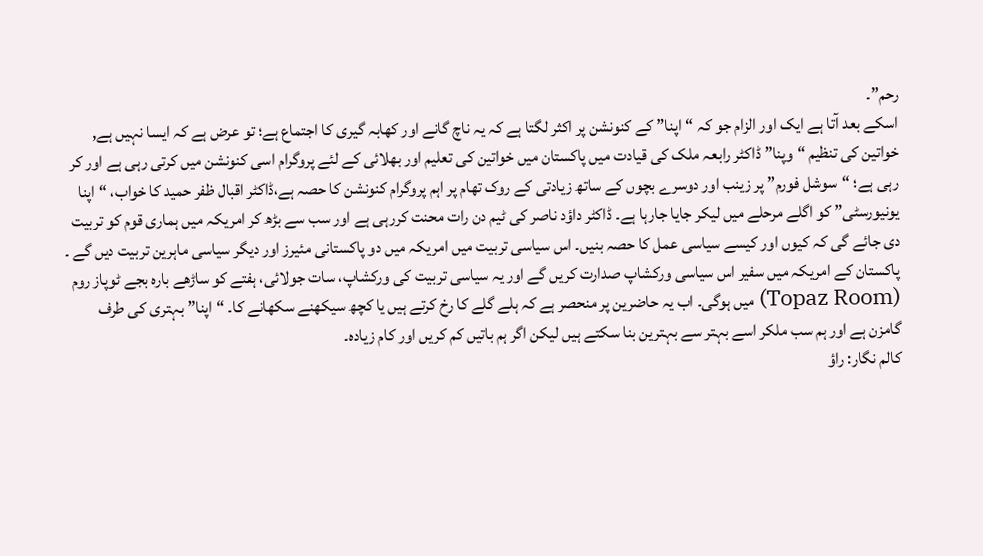رحم”۔
اسکے بعد آتا ہے ایک اور الزام جو کہ “اپنا” کے کنونشن پر اکثر لگتا ہے کہ یہ ناچ گانے اور کھابہ گیری کا اجتماع ہے؛ تو عرض ہے کہ ایسا نہیں ہے, خواتین کی تنظیم “وپنا” ڈاکٹر رابعہ ملک کی قیادت میں پاکستان میں خواتین کی تعلیم اور بھلائی کے لئے پروگرام اسی کنونشن میں کرتی رہی ہے اور کر رہی ہے؛ “سوشل فورم” پر زینب اور دوسرے بچوں کے ساتھ زیادتی کے روک تھام پر اہم پروگرام کنونشن کا حصہ ہے،ڈاکٹر اقبال ظفر حمید کا خواب، “اپنا یونیورسٹی” کو اگلے مرحلے میں لیکر جایا جارہا ہے۔ ڈاکٹر داؤد ناصر کی ٹیم دن رات محنت کررہی ہے اور سب سے بڑھ کر امریکہ میں ہماری قوم کو تربیت دی جائے گی کہ کیوں اور کیسے سیاسی عمل کا حصہ بنیں۔ اس سیاسی تربیت میں امریکہ میں دو پاکستانی مئیرز اور دیگر سیاسی ماہرین تربیت دیں گے ۔ پاکستان کے امریکہ میں سفیر اس سیاسی ورکشاپ صدارت کریں گے اور یہ سیاسی تربیت کی ورکشاپ، سات جولائی، ہفتے کو ساڑھے بارہ بجے ٹوپاز روم (Topaz Room) میں ہوگی۔ اب یہ حاضرین پر منحصر ہے کہ ہلے گلے کا رخ کرتے ہیں یا کچھ سیکھنے سکھانے کا۔ “اپنا” بہتری کی طرف گامزن ہے اور ہم سب ملکر اسے بہتر سے بہترین بنا سکتے ہیں لیکن اگر ہم باتیں کم کریں اور کام زیادہ۔
کالم نگار: راؤ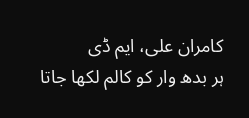کامران علی، ایم ڈی
ہر بدھ وار کو کالم لکھا جاتا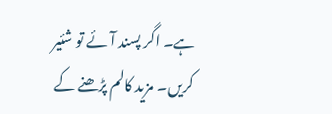ہے۔ اگر پسند آئے تو شئیر کریں۔ مزید کالم پڑھنے کے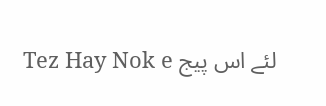لئے اس پیج Tez Hay Nok e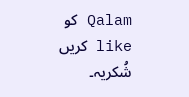Qalam کو like کریں شُکریہ۔